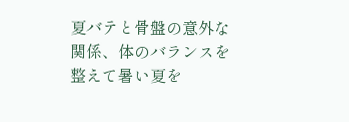夏バテと骨盤の意外な関係、体のバランスを整えて暑い夏を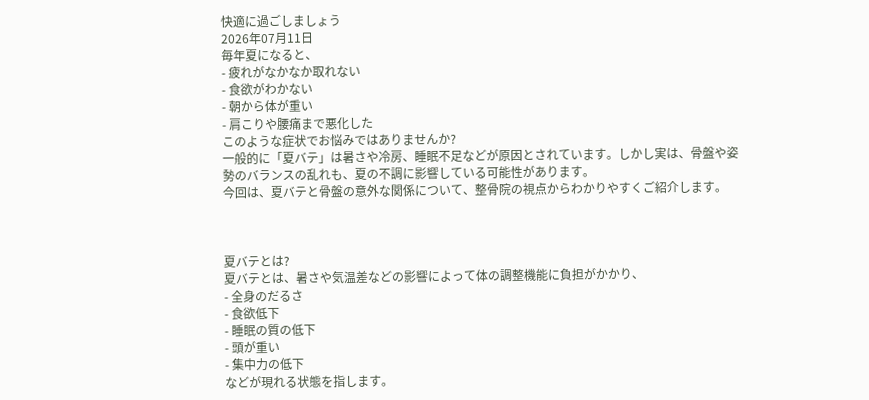快適に過ごしましょう
2026年07月11日
毎年夏になると、
- 疲れがなかなか取れない
- 食欲がわかない
- 朝から体が重い
- 肩こりや腰痛まで悪化した
このような症状でお悩みではありませんか?
一般的に「夏バテ」は暑さや冷房、睡眠不足などが原因とされています。しかし実は、骨盤や姿勢のバランスの乱れも、夏の不調に影響している可能性があります。
今回は、夏バテと骨盤の意外な関係について、整骨院の視点からわかりやすくご紹介します。



夏バテとは?
夏バテとは、暑さや気温差などの影響によって体の調整機能に負担がかかり、
- 全身のだるさ
- 食欲低下
- 睡眠の質の低下
- 頭が重い
- 集中力の低下
などが現れる状態を指します。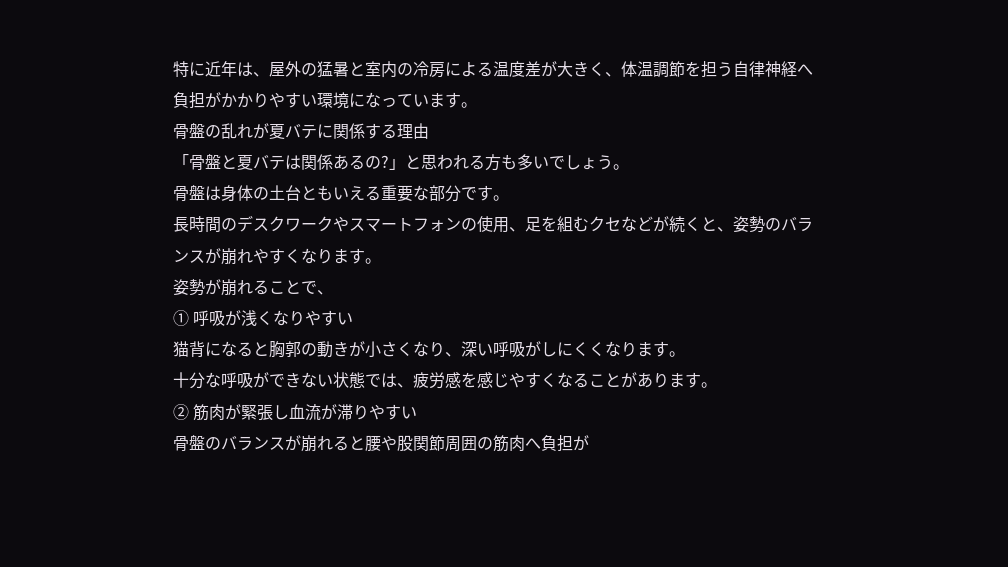特に近年は、屋外の猛暑と室内の冷房による温度差が大きく、体温調節を担う自律神経へ負担がかかりやすい環境になっています。
骨盤の乱れが夏バテに関係する理由
「骨盤と夏バテは関係あるの?」と思われる方も多いでしょう。
骨盤は身体の土台ともいえる重要な部分です。
長時間のデスクワークやスマートフォンの使用、足を組むクセなどが続くと、姿勢のバランスが崩れやすくなります。
姿勢が崩れることで、
① 呼吸が浅くなりやすい
猫背になると胸郭の動きが小さくなり、深い呼吸がしにくくなります。
十分な呼吸ができない状態では、疲労感を感じやすくなることがあります。
② 筋肉が緊張し血流が滞りやすい
骨盤のバランスが崩れると腰や股関節周囲の筋肉へ負担が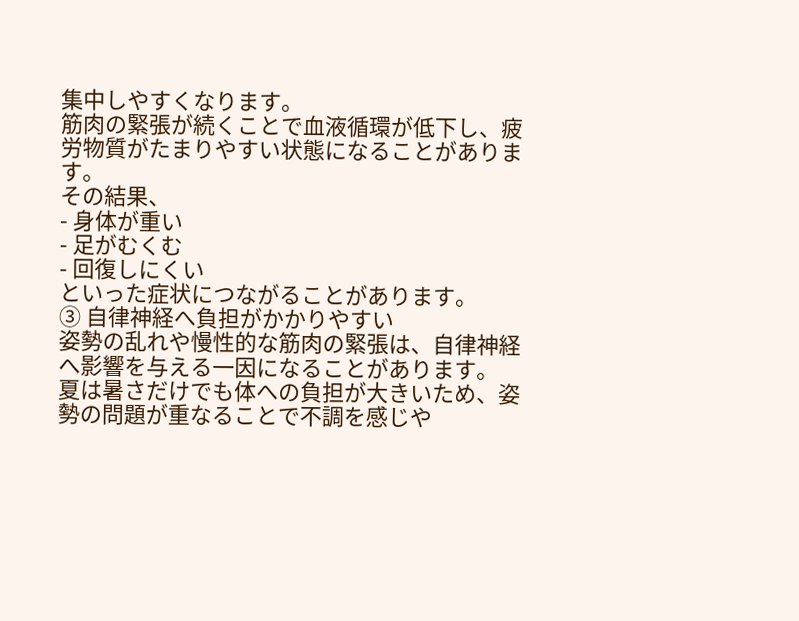集中しやすくなります。
筋肉の緊張が続くことで血液循環が低下し、疲労物質がたまりやすい状態になることがあります。
その結果、
- 身体が重い
- 足がむくむ
- 回復しにくい
といった症状につながることがあります。
③ 自律神経へ負担がかかりやすい
姿勢の乱れや慢性的な筋肉の緊張は、自律神経へ影響を与える一因になることがあります。
夏は暑さだけでも体への負担が大きいため、姿勢の問題が重なることで不調を感じや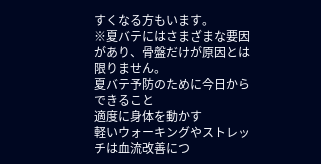すくなる方もいます。
※夏バテにはさまざまな要因があり、骨盤だけが原因とは限りません。
夏バテ予防のために今日からできること
適度に身体を動かす
軽いウォーキングやストレッチは血流改善につ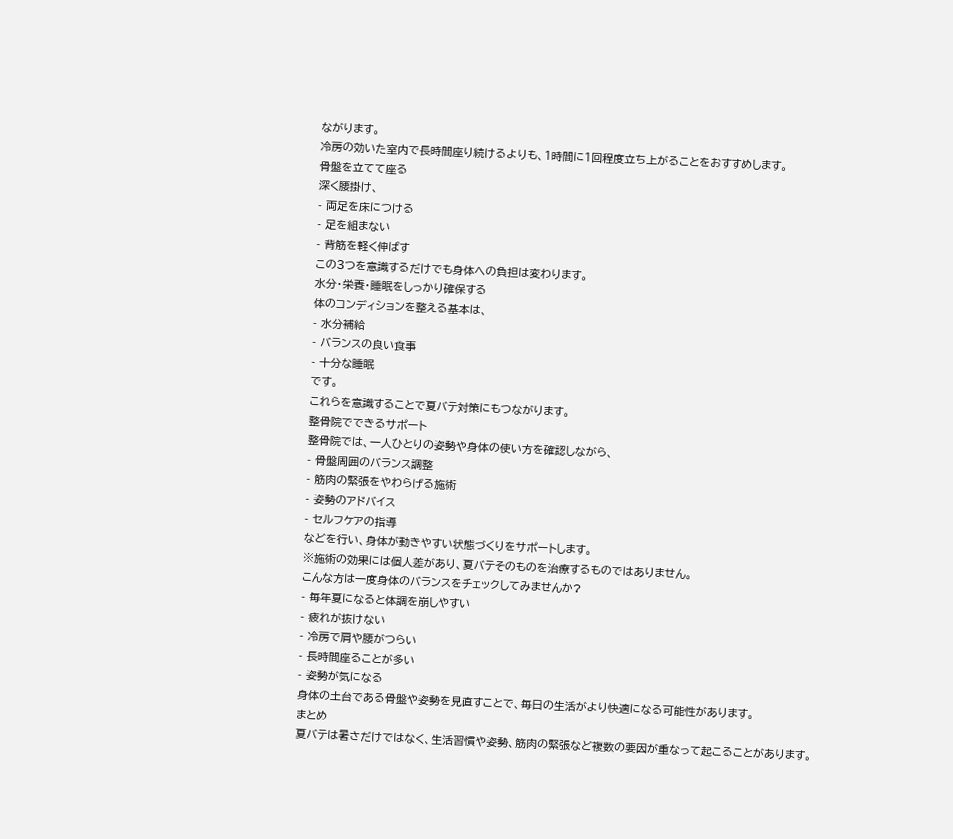ながります。
冷房の効いた室内で長時間座り続けるよりも、1時間に1回程度立ち上がることをおすすめします。
骨盤を立てて座る
深く腰掛け、
- 両足を床につける
- 足を組まない
- 背筋を軽く伸ばす
この3つを意識するだけでも身体への負担は変わります。
水分・栄養・睡眠をしっかり確保する
体のコンディションを整える基本は、
- 水分補給
- バランスの良い食事
- 十分な睡眠
です。
これらを意識することで夏バテ対策にもつながります。
整骨院でできるサポート
整骨院では、一人ひとりの姿勢や身体の使い方を確認しながら、
- 骨盤周囲のバランス調整
- 筋肉の緊張をやわらげる施術
- 姿勢のアドバイス
- セルフケアの指導
などを行い、身体が動きやすい状態づくりをサポートします。
※施術の効果には個人差があり、夏バテそのものを治療するものではありません。
こんな方は一度身体のバランスをチェックしてみませんか?
- 毎年夏になると体調を崩しやすい
- 疲れが抜けない
- 冷房で肩や腰がつらい
- 長時間座ることが多い
- 姿勢が気になる
身体の土台である骨盤や姿勢を見直すことで、毎日の生活がより快適になる可能性があります。
まとめ
夏バテは暑さだけではなく、生活習慣や姿勢、筋肉の緊張など複数の要因が重なって起こることがあります。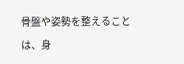骨盤や姿勢を整えることは、身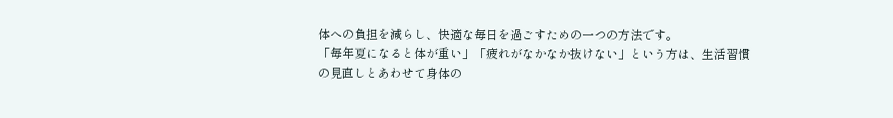体への負担を減らし、快適な毎日を過ごすための一つの方法です。
「毎年夏になると体が重い」「疲れがなかなか抜けない」という方は、生活習慣の見直しとあわせて身体の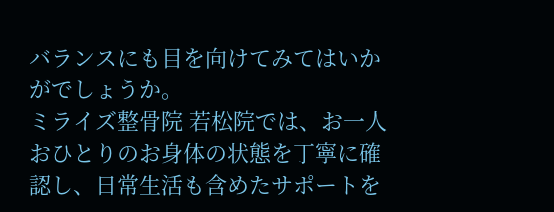バランスにも目を向けてみてはいかがでしょうか。
ミライズ整骨院 若松院では、お一人おひとりのお身体の状態を丁寧に確認し、日常生活も含めたサポートを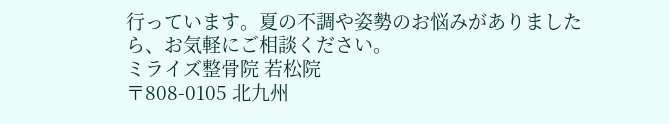行っています。夏の不調や姿勢のお悩みがありましたら、お気軽にご相談ください。
ミライズ整骨院 若松院
〒808-0105 北九州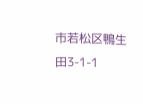市若松区鴨生田3-1-1